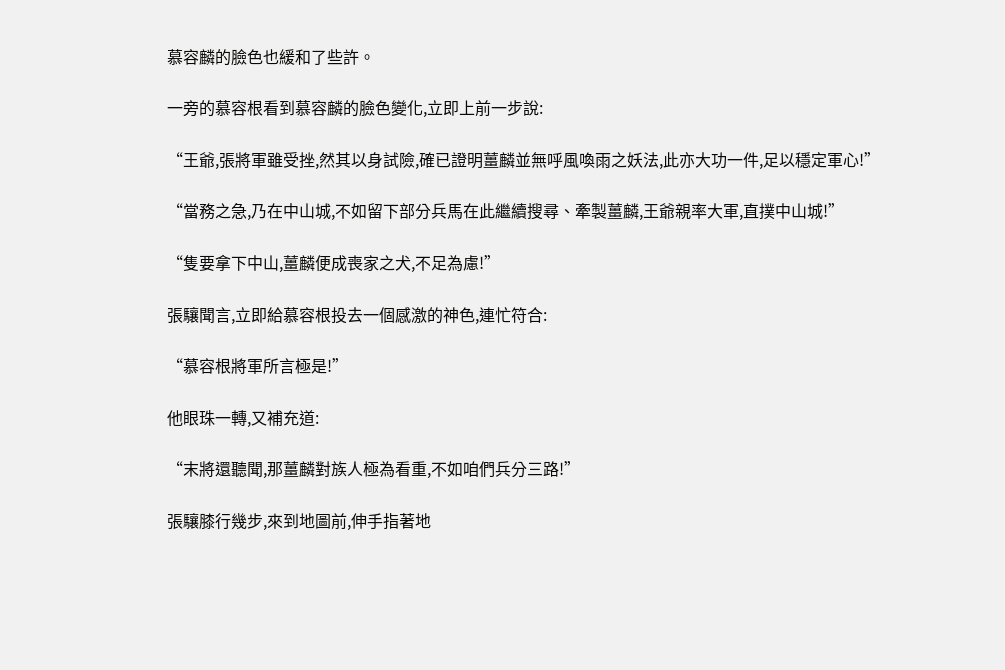慕容麟的臉色也緩和了些許。

一旁的慕容根看到慕容麟的臉色變化,立即上前一步說:

“王爺,張將軍雖受挫,然其以身試險,確已證明薑麟並無呼風喚雨之妖法,此亦大功一件,足以穩定軍心!”

“當務之急,乃在中山城,不如留下部分兵馬在此繼續搜尋、牽製薑麟,王爺親率大軍,直撲中山城!”

“隻要拿下中山,薑麟便成喪家之犬,不足為慮!”

張驤聞言,立即給慕容根投去一個感激的神色,連忙符合:

“慕容根將軍所言極是!”

他眼珠一轉,又補充道:

“末將還聽聞,那薑麟對族人極為看重,不如咱們兵分三路!”

張驤膝行幾步,來到地圖前,伸手指著地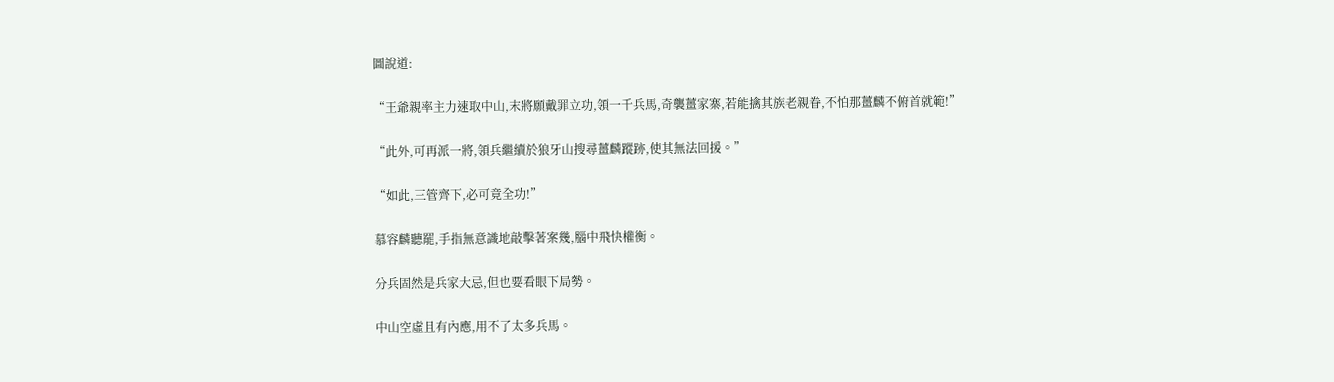圖說道:

“王爺親率主力速取中山,末將願戴罪立功,領一千兵馬,奇襲薑家寨,若能擒其族老親眷,不怕那薑麟不俯首就範!”

“此外,可再派一將,領兵繼續於狼牙山搜尋薑麟蹤跡,使其無法回援。”

“如此,三管齊下,必可竟全功!”

慕容麟聽罷,手指無意識地敲擊著案幾,腦中飛快權衡。

分兵固然是兵家大忌,但也要看眼下局勢。

中山空虛且有內應,用不了太多兵馬。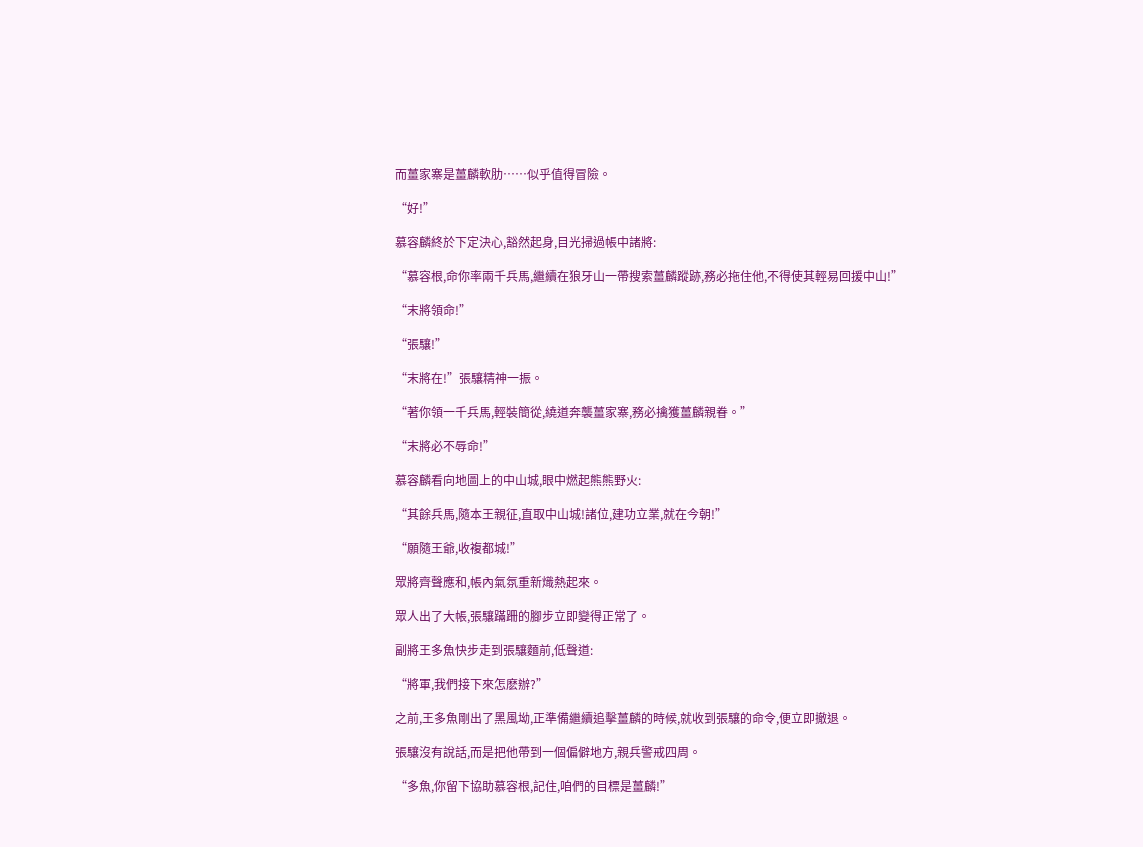而薑家寨是薑麟軟肋……似乎值得冒險。

“好!”

慕容麟終於下定決心,豁然起身,目光掃過帳中諸將:

“慕容根,命你率兩千兵馬,繼續在狼牙山一帶搜索薑麟蹤跡,務必拖住他,不得使其輕易回援中山!”

“末將領命!”

“張驤!”

“末將在!”張驤精神一振。

“著你領一千兵馬,輕裝簡從,繞道奔襲薑家寨,務必擒獲薑麟親眷。”

“末將必不辱命!”

慕容麟看向地圖上的中山城,眼中燃起熊熊野火:

“其餘兵馬,隨本王親征,直取中山城!諸位,建功立業,就在今朝!”

“願隨王爺,收複都城!”

眾將齊聲應和,帳內氣氛重新熾熱起來。

眾人出了大帳,張驤蹣跚的腳步立即變得正常了。

副將王多魚快步走到張驤麵前,低聲道:

“將軍,我們接下來怎麽辦?”

之前,王多魚剛出了黑風坳,正準備繼續追擊薑麟的時候,就收到張驤的命令,便立即撤退。

張驤沒有說話,而是把他帶到一個偏僻地方,親兵警戒四周。

“多魚,你留下協助慕容根,記住,咱們的目標是薑麟!”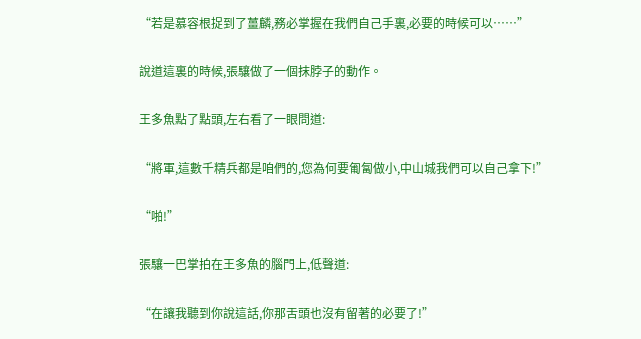“若是慕容根捉到了薑麟,務必掌握在我們自己手裏,必要的時候可以……”

說道這裏的時候,張驤做了一個抹脖子的動作。

王多魚點了點頭,左右看了一眼問道:

“將軍,這數千精兵都是咱們的,您為何要匍匐做小,中山城我們可以自己拿下!”

“啪!”

張驤一巴掌拍在王多魚的腦門上,低聲道:

“在讓我聽到你說這話,你那舌頭也沒有留著的必要了!”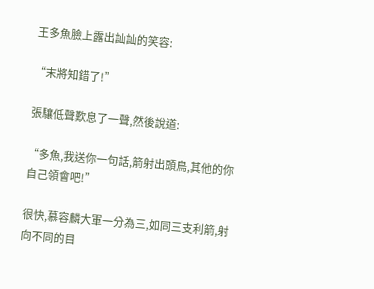王多魚臉上露出訕訕的笑容:

“末將知錯了!”

張驤低聲歎息了一聲,然後說道:

“多魚,我送你一句話,箭射出頭鳥,其他的你自己領會吧!”

很快,慕容麟大軍一分為三,如同三支利箭,射向不同的目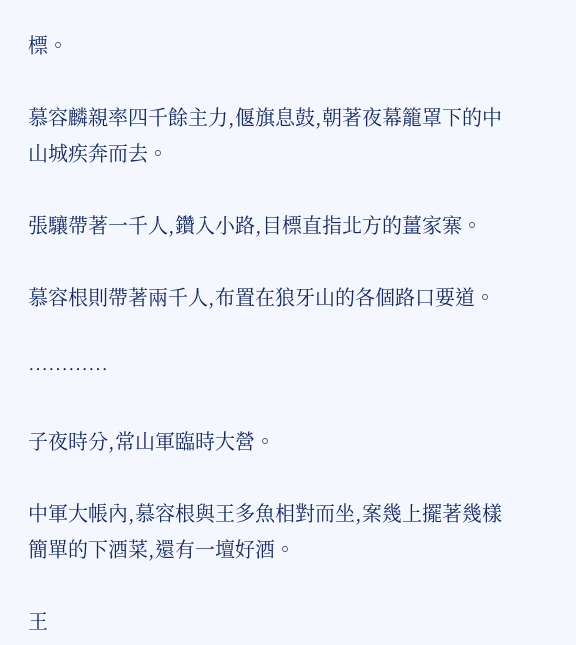標。

慕容麟親率四千餘主力,偃旗息鼓,朝著夜幕籠罩下的中山城疾奔而去。

張驤帶著一千人,鑽入小路,目標直指北方的薑家寨。

慕容根則帶著兩千人,布置在狼牙山的各個路口要道。

…………

子夜時分,常山軍臨時大營。

中軍大帳內,慕容根與王多魚相對而坐,案幾上擺著幾樣簡單的下酒菜,還有一壇好酒。

王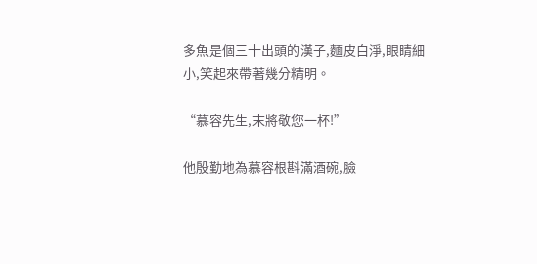多魚是個三十出頭的漢子,麵皮白淨,眼睛細小,笑起來帶著幾分精明。

“慕容先生,末將敬您一杯!”

他殷勤地為慕容根斟滿酒碗,臉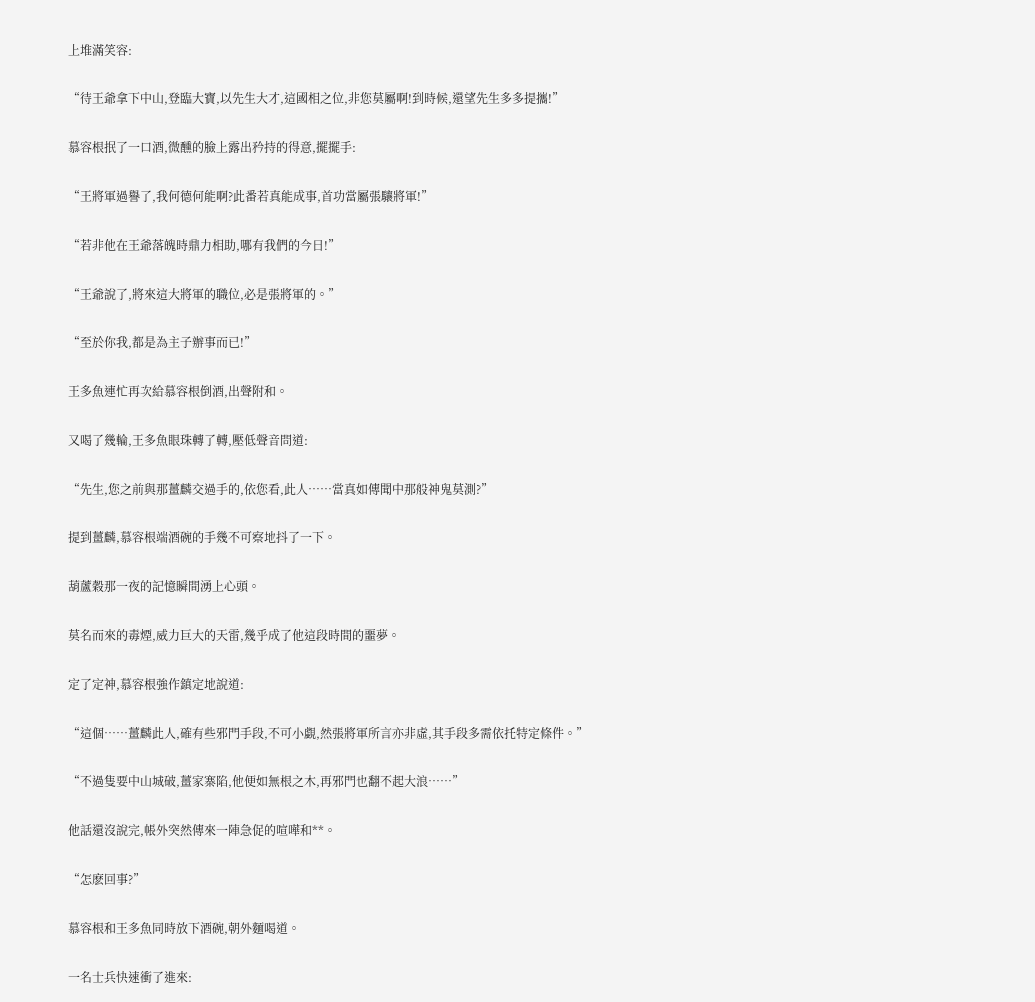上堆滿笑容:

“待王爺拿下中山,登臨大寶,以先生大才,這國相之位,非您莫屬啊!到時候,還望先生多多提攜!”

慕容根抿了一口酒,微醺的臉上露出矜持的得意,擺擺手:

“王將軍過譽了,我何德何能啊?此番若真能成事,首功當屬張驤將軍!”

“若非他在王爺落魄時鼎力相助,哪有我們的今日!”

“王爺說了,將來這大將軍的職位,必是張將軍的。”

“至於你我,都是為主子辦事而已!”

王多魚連忙再次給慕容根倒酒,出聲附和。

又喝了幾輪,王多魚眼珠轉了轉,壓低聲音問道:

“先生,您之前與那薑麟交過手的,依您看,此人……當真如傳聞中那般神鬼莫測?”

提到薑麟,慕容根端酒碗的手幾不可察地抖了一下。

葫蘆穀那一夜的記憶瞬間湧上心頭。

莫名而來的毒煙,威力巨大的天雷,幾乎成了他這段時間的噩夢。

定了定神,慕容根強作鎮定地說道:

“這個……薑麟此人,確有些邪門手段,不可小覷,然張將軍所言亦非虛,其手段多需依托特定條件。”

“不過隻要中山城破,薑家寨陷,他便如無根之木,再邪門也翻不起大浪……”

他話還沒說完,帳外突然傳來一陣急促的喧嘩和**。

“怎麽回事?”

慕容根和王多魚同時放下酒碗,朝外麵喝道。

一名士兵快速衝了進來: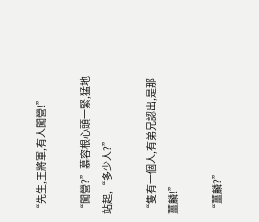“先生,王將軍,有人闖營!”

“闖營?”慕容根心頭一緊,猛地站起,“多少人?”

“隻有一個人,有弟兄認出,是那薑麟!”

“薑麟?”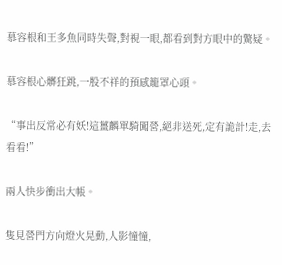慕容根和王多魚同時失聲,對視一眼,都看到對方眼中的驚疑。

慕容根心髒狂跳,一股不祥的預感籠罩心頭。

“事出反常必有妖!這薑麟單騎闖營,絕非送死,定有詭計!走,去看看!”

兩人快步衝出大帳。

隻見營門方向燈火晃動,人影憧憧,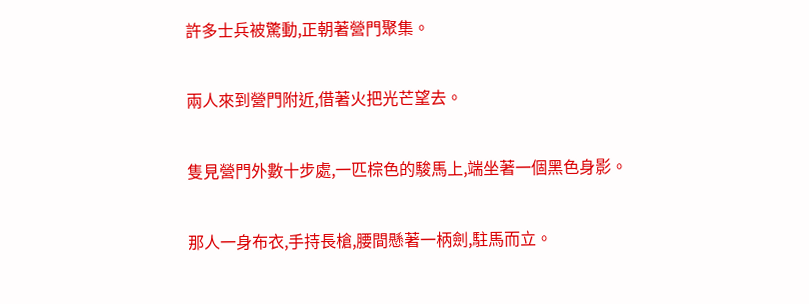許多士兵被驚動,正朝著營門聚集。

兩人來到營門附近,借著火把光芒望去。

隻見營門外數十步處,一匹棕色的駿馬上,端坐著一個黑色身影。

那人一身布衣,手持長槍,腰間懸著一柄劍,駐馬而立。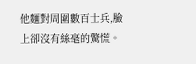他麵對周圍數百士兵,臉上卻沒有絲毫的驚慌。